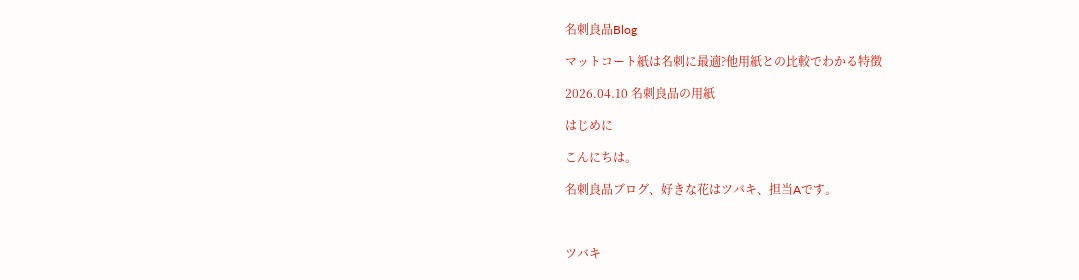名刺良品Blog

マットコート紙は名刺に最適?他用紙との比較でわかる特徴

2026.04.10 名刺良品の用紙

はじめに

こんにちは。

名刺良品ブログ、好きな花はツバキ、担当Aです。



ツバキ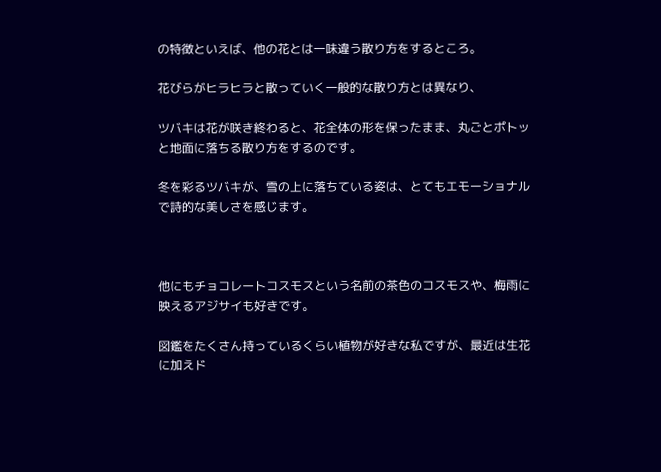の特徴といえば、他の花とは一味違う散り方をするところ。

花びらがヒラヒラと散っていく一般的な散り方とは異なり、

ツバキは花が咲き終わると、花全体の形を保ったまま、丸ごとポトッと地面に落ちる散り方をするのです。

冬を彩るツバキが、雪の上に落ちている姿は、とてもエモーショナルで詩的な美しさを感じます。



他にもチョコレートコスモスという名前の茶色のコスモスや、梅雨に映えるアジサイも好きです。

図鑑をたくさん持っているくらい植物が好きな私ですが、最近は生花に加えド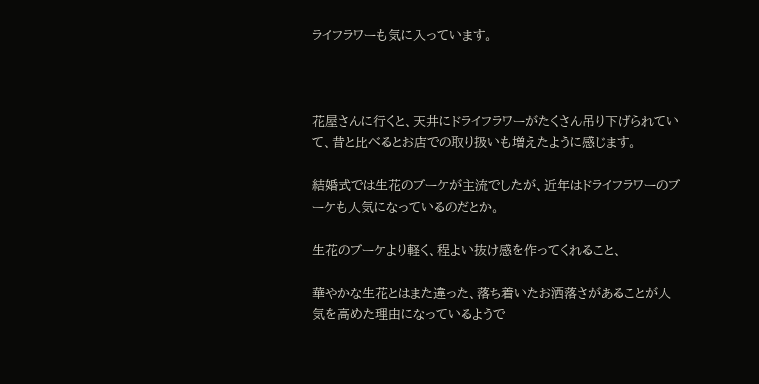ライフラワーも気に入っています。



花屋さんに行くと、天井にドライフラワーがたくさん吊り下げられていて、昔と比べるとお店での取り扱いも増えたように感じます。

結婚式では生花のブーケが主流でしたが、近年はドライフラワーのブーケも人気になっているのだとか。

生花のブーケより軽く、程よい抜け感を作ってくれること、

華やかな生花とはまた違った、落ち着いたお洒落さがあることが人気を高めた理由になっているようで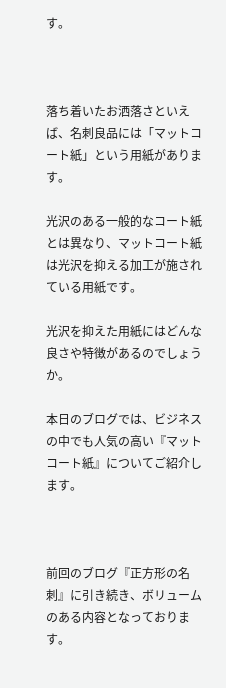す。



落ち着いたお洒落さといえば、名刺良品には「マットコート紙」という用紙があります。

光沢のある一般的なコート紙とは異なり、マットコート紙は光沢を抑える加工が施されている用紙です。

光沢を抑えた用紙にはどんな良さや特徴があるのでしょうか。

本日のブログでは、ビジネスの中でも人気の高い『マットコート紙』についてご紹介します。



前回のブログ『正方形の名刺』に引き続き、ボリュームのある内容となっております。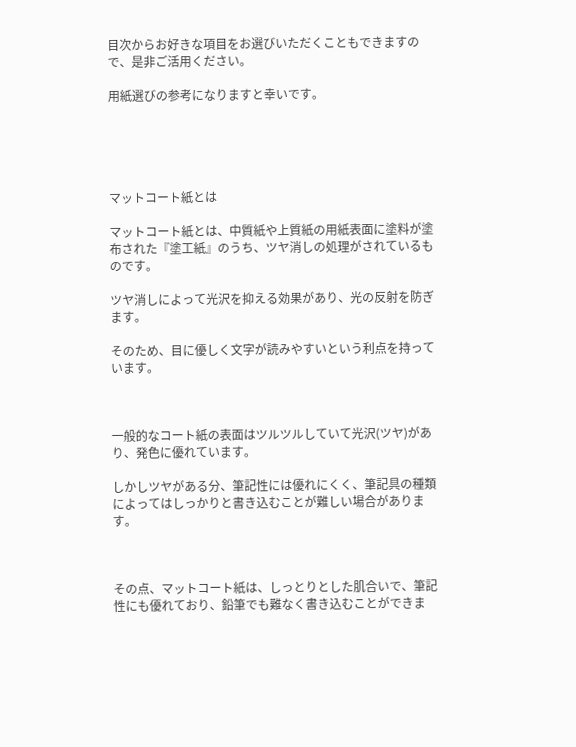目次からお好きな項目をお選びいただくこともできますので、是非ご活用ください。

用紙選びの参考になりますと幸いです。





マットコート紙とは

マットコート紙とは、中質紙や上質紙の用紙表面に塗料が塗布された『塗工紙』のうち、ツヤ消しの処理がされているものです。

ツヤ消しによって光沢を抑える効果があり、光の反射を防ぎます。

そのため、目に優しく文字が読みやすいという利点を持っています。



一般的なコート紙の表面はツルツルしていて光沢(ツヤ)があり、発色に優れています。

しかしツヤがある分、筆記性には優れにくく、筆記具の種類によってはしっかりと書き込むことが難しい場合があります。



その点、マットコート紙は、しっとりとした肌合いで、筆記性にも優れており、鉛筆でも難なく書き込むことができま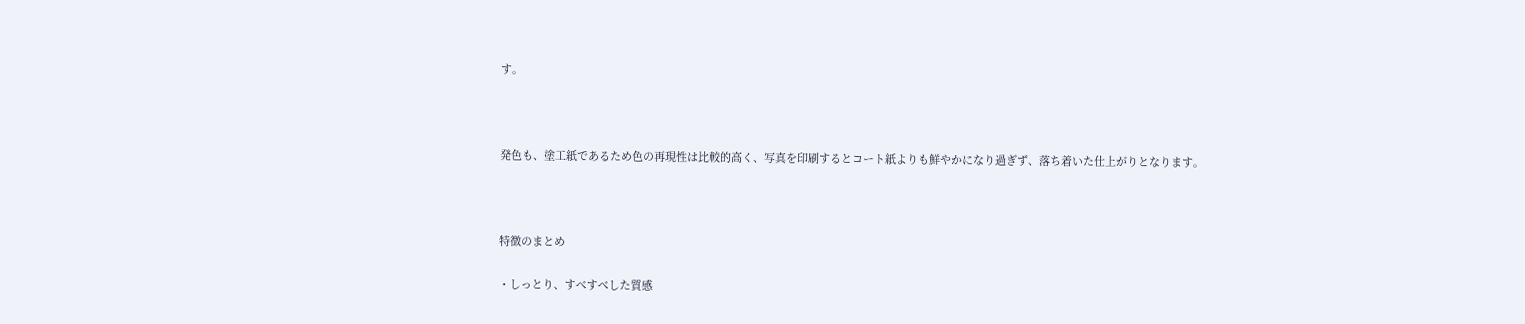す。



発色も、塗工紙であるため色の再現性は比較的高く、写真を印刷するとコート紙よりも鮮やかになり過ぎず、落ち着いた仕上がりとなります。



特徴のまとめ

・しっとり、すべすべした質感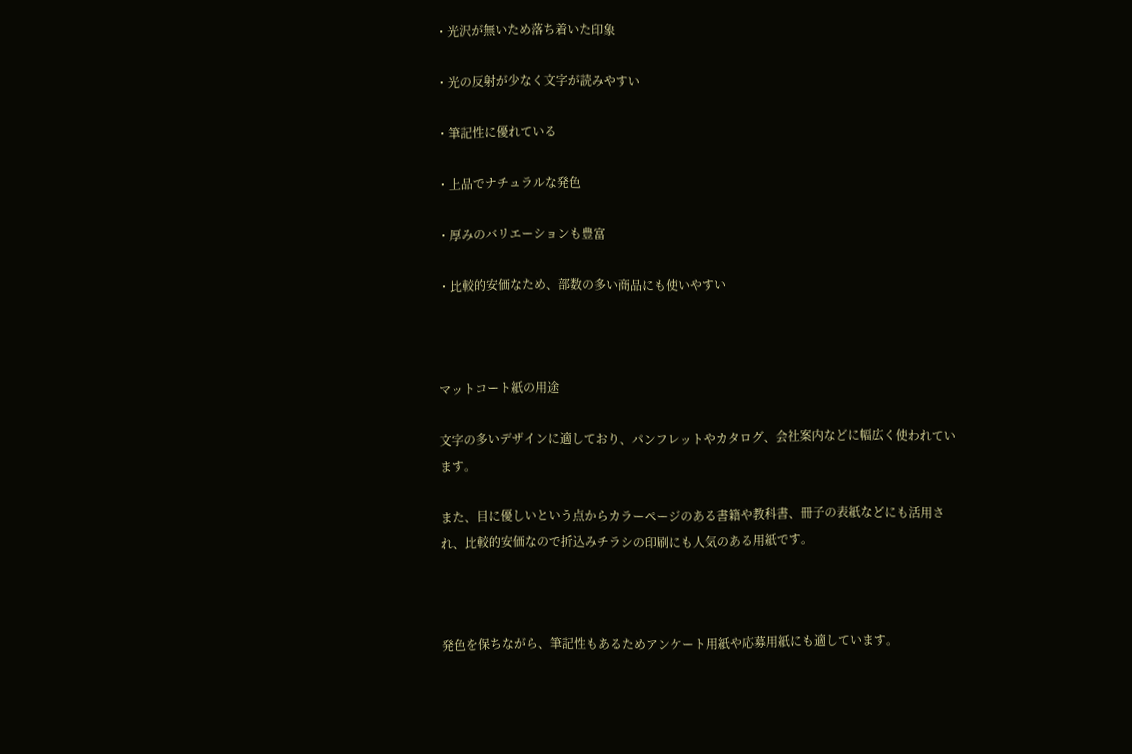・光沢が無いため落ち着いた印象

・光の反射が少なく文字が読みやすい

・筆記性に優れている

・上品でナチュラルな発色

・厚みのバリエーションも豊富

・比較的安価なため、部数の多い商品にも使いやすい



マットコート紙の用途

文字の多いデザインに適しており、パンフレットやカタログ、会社案内などに幅広く使われています。

また、目に優しいという点からカラーページのある書籍や教科書、冊子の表紙などにも活用され、比較的安価なので折込みチラシの印刷にも人気のある用紙です。



発色を保ちながら、筆記性もあるためアンケート用紙や応募用紙にも適しています。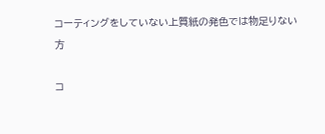コーティングをしていない上質紙の発色では物足りない方

コ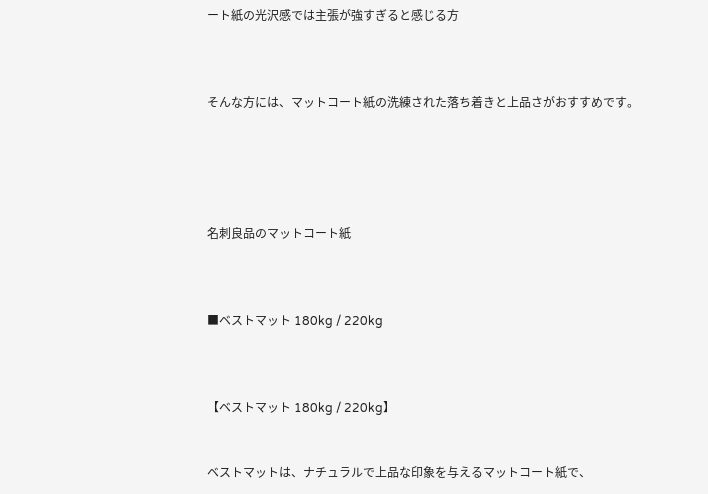ート紙の光沢感では主張が強すぎると感じる方



そんな方には、マットコート紙の洗練された落ち着きと上品さがおすすめです。





名刺良品のマットコート紙



■ベストマット 180kg / 220kg



【ベストマット 180kg / 220kg】


ベストマットは、ナチュラルで上品な印象を与えるマットコート紙で、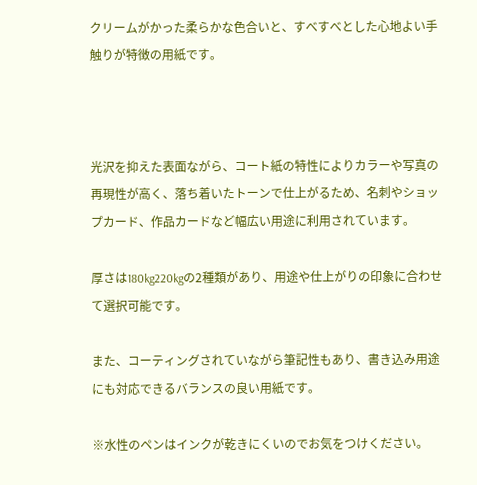クリームがかった柔らかな色合いと、すべすべとした心地よい手触りが特徴の用紙です。



光沢を抑えた表面ながら、コート紙の特性によりカラーや写真の再現性が高く、落ち着いたトーンで仕上がるため、名刺やショップカード、作品カードなど幅広い用途に利用されています。

厚さは180kg220kgの2種類があり、用途や仕上がりの印象に合わせて選択可能です。

また、コーティングされていながら筆記性もあり、書き込み用途にも対応できるバランスの良い用紙です。

※水性のペンはインクが乾きにくいのでお気をつけください。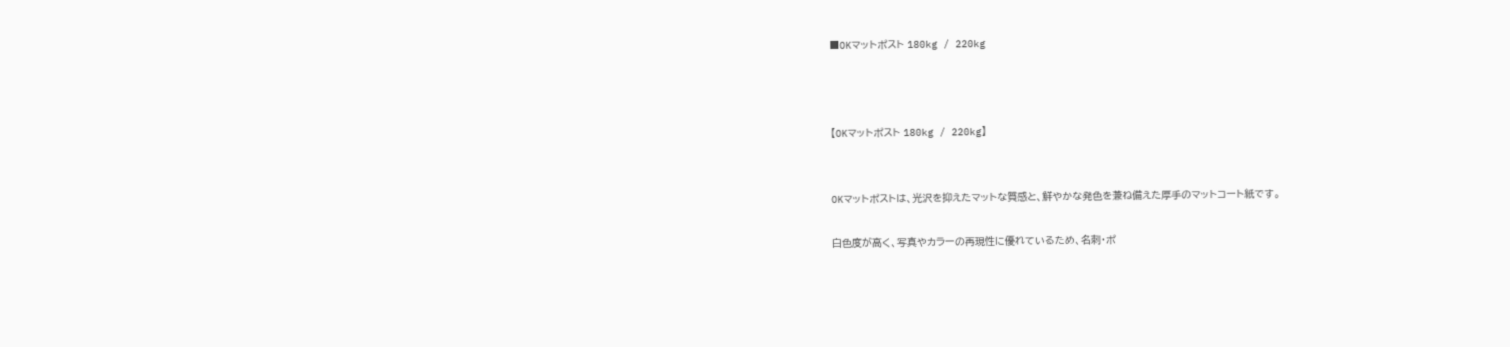■OKマットポスト 180kg / 220kg



【OKマットポスト 180kg / 220kg】


OKマットポストは、光沢を抑えたマットな質感と、鮮やかな発色を兼ね備えた厚手のマットコート紙です。

白色度が高く、写真やカラーの再現性に優れているため、名刺・ポ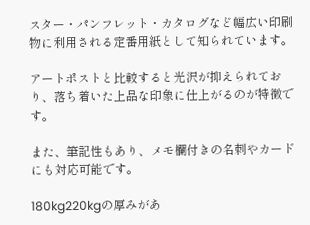スター・パンフレット・カタログなど幅広い印刷物に利用される定番用紙として知られています。

アートポストと比較すると光沢が抑えられており、落ち着いた上品な印象に仕上がるのが特徴です。

また、筆記性もあり、メモ欄付きの名刺やカードにも対応可能です。

180kg220kgの厚みがあ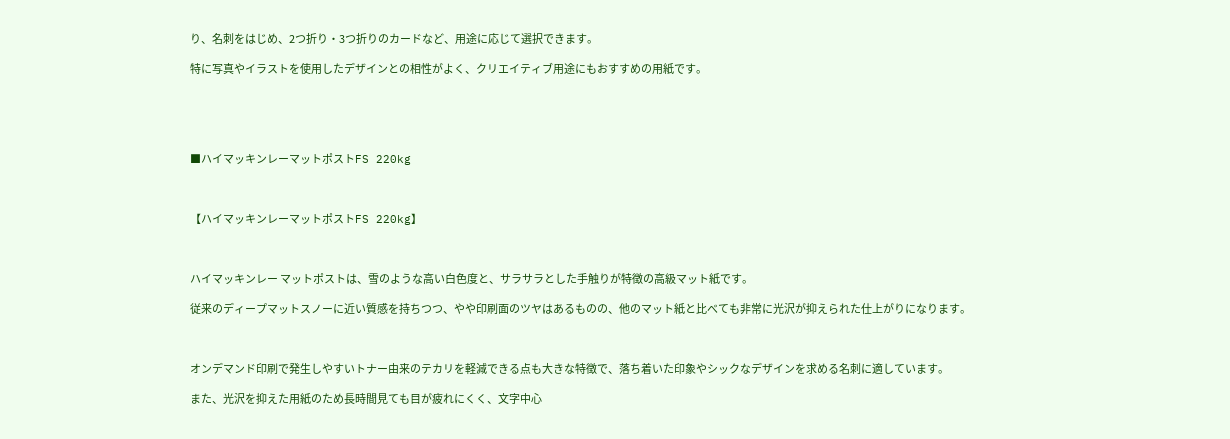り、名刺をはじめ、2つ折り・3つ折りのカードなど、用途に応じて選択できます。

特に写真やイラストを使用したデザインとの相性がよく、クリエイティブ用途にもおすすめの用紙です。





■ハイマッキンレーマットポストFS 220kg



【ハイマッキンレーマットポストFS 220kg】



ハイマッキンレー マットポストは、雪のような高い白色度と、サラサラとした手触りが特徴の高級マット紙です。

従来のディープマットスノーに近い質感を持ちつつ、やや印刷面のツヤはあるものの、他のマット紙と比べても非常に光沢が抑えられた仕上がりになります。



オンデマンド印刷で発生しやすいトナー由来のテカリを軽減できる点も大きな特徴で、落ち着いた印象やシックなデザインを求める名刺に適しています。

また、光沢を抑えた用紙のため長時間見ても目が疲れにくく、文字中心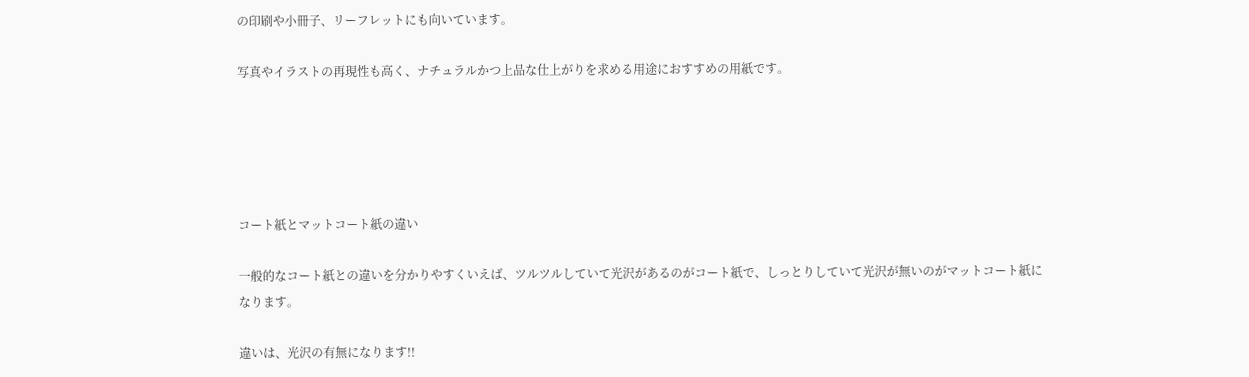の印刷や小冊子、リーフレットにも向いています。

写真やイラストの再現性も高く、ナチュラルかつ上品な仕上がりを求める用途におすすめの用紙です。





コート紙とマットコート紙の違い

一般的なコート紙との違いを分かりやすくいえば、ツルツルしていて光沢があるのがコート紙で、しっとりしていて光沢が無いのがマットコート紙になります。

違いは、光沢の有無になります!!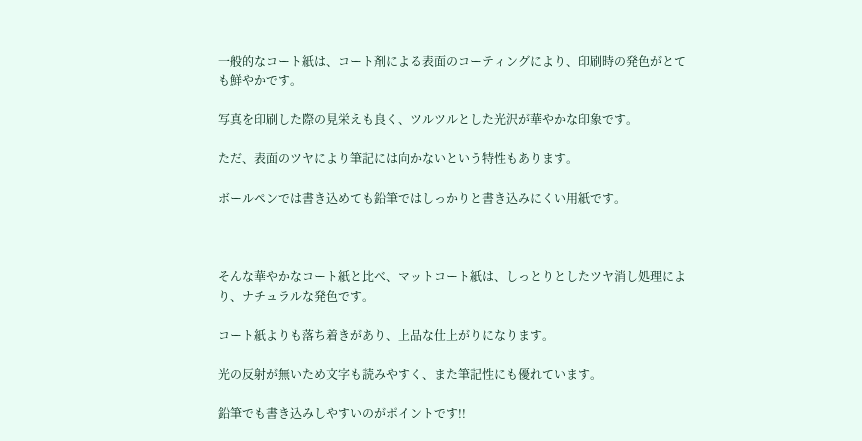一般的なコート紙は、コート剤による表面のコーティングにより、印刷時の発色がとても鮮やかです。

写真を印刷した際の見栄えも良く、ツルツルとした光沢が華やかな印象です。

ただ、表面のツヤにより筆記には向かないという特性もあります。

ボールペンでは書き込めても鉛筆ではしっかりと書き込みにくい用紙です。



そんな華やかなコート紙と比べ、マットコート紙は、しっとりとしたツヤ消し処理により、ナチュラルな発色です。

コート紙よりも落ち着きがあり、上品な仕上がりになります。

光の反射が無いため文字も読みやすく、また筆記性にも優れています。

鉛筆でも書き込みしやすいのがポイントです!!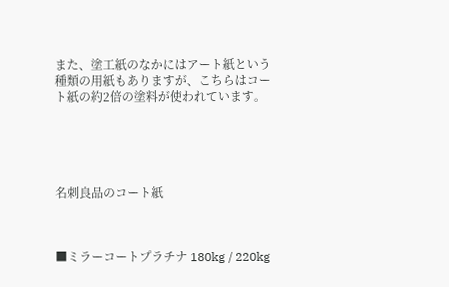また、塗工紙のなかにはアート紙という種類の用紙もありますが、こちらはコート紙の約2倍の塗料が使われています。





名刺良品のコート紙



■ミラーコートプラチナ 180kg / 220kg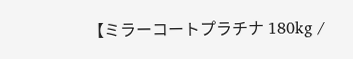【ミラーコートプラチナ 180kg /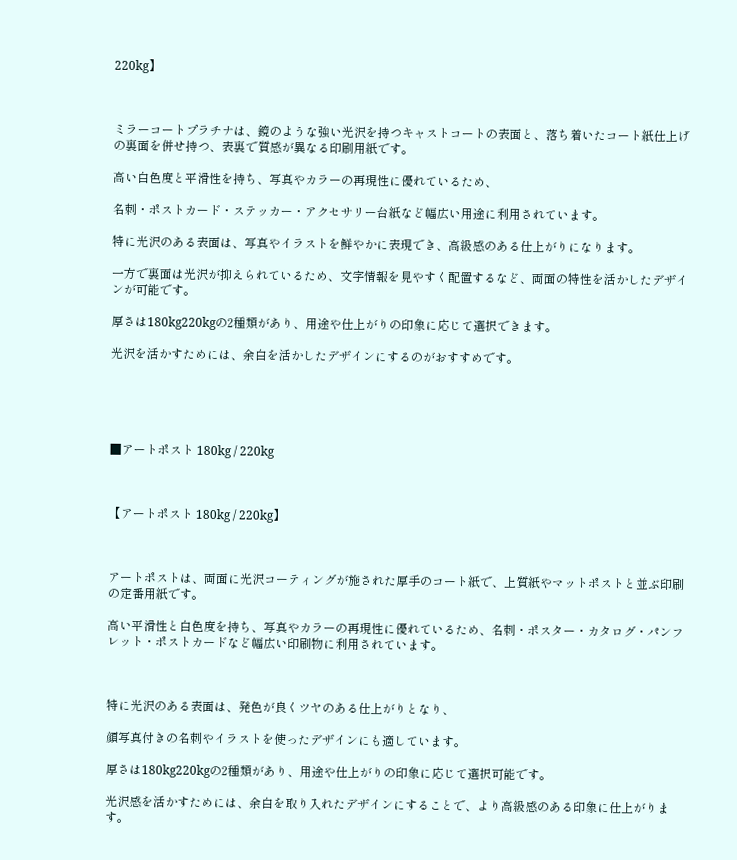220kg】



ミラーコートプラチナは、鏡のような強い光沢を持つキャストコートの表面と、落ち着いたコート紙仕上げの裏面を併せ持つ、表裏で質感が異なる印刷用紙です。

高い白色度と平滑性を持ち、写真やカラーの再現性に優れているため、

名刺・ポストカード・ステッカー・アクセサリー台紙など幅広い用途に利用されています。

特に光沢のある表面は、写真やイラストを鮮やかに表現でき、高級感のある仕上がりになります。

一方で裏面は光沢が抑えられているため、文字情報を見やすく配置するなど、両面の特性を活かしたデザインが可能です。

厚さは180kg220kgの2種類があり、用途や仕上がりの印象に応じて選択できます。

光沢を活かすためには、余白を活かしたデザインにするのがおすすめです。





■アートポスト 180kg / 220kg



【アートポスト 180kg / 220kg】



アートポストは、両面に光沢コーティングが施された厚手のコート紙で、上質紙やマットポストと並ぶ印刷の定番用紙です。

高い平滑性と白色度を持ち、写真やカラーの再現性に優れているため、名刺・ポスター・カタログ・パンフレット・ポストカードなど幅広い印刷物に利用されています。



特に光沢のある表面は、発色が良くツヤのある仕上がりとなり、

顔写真付きの名刺やイラストを使ったデザインにも適しています。

厚さは180kg220kgの2種類があり、用途や仕上がりの印象に応じて選択可能です。

光沢感を活かすためには、余白を取り入れたデザインにすることで、より高級感のある印象に仕上がります。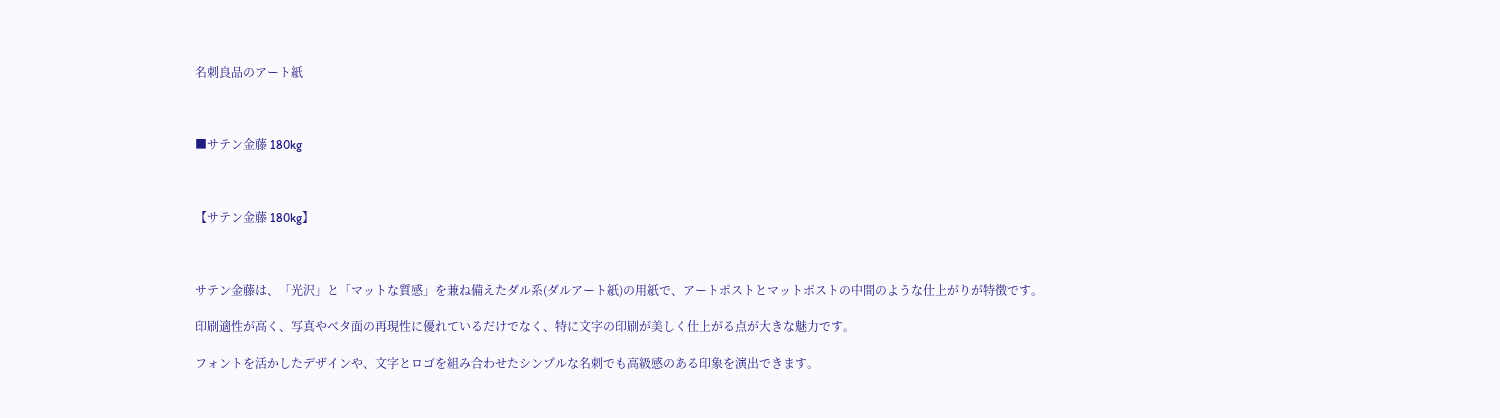名刺良品のアート紙



■サテン金藤 180kg



【サテン金藤 180kg】



サテン金藤は、「光沢」と「マットな質感」を兼ね備えたダル系(ダルアート紙)の用紙で、アートポストとマットポストの中間のような仕上がりが特徴です。

印刷適性が高く、写真やベタ面の再現性に優れているだけでなく、特に文字の印刷が美しく仕上がる点が大きな魅力です。

フォントを活かしたデザインや、文字とロゴを組み合わせたシンプルな名刺でも高級感のある印象を演出できます。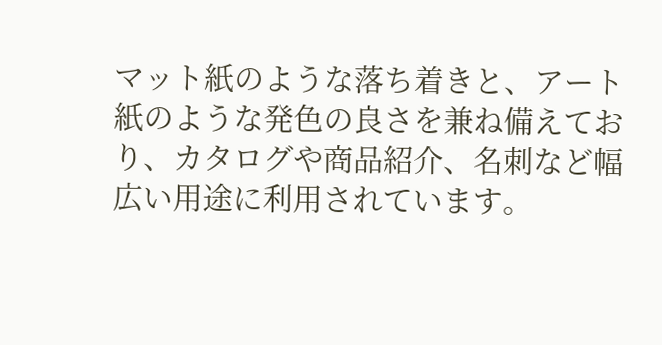マット紙のような落ち着きと、アート紙のような発色の良さを兼ね備えており、カタログや商品紹介、名刺など幅広い用途に利用されています。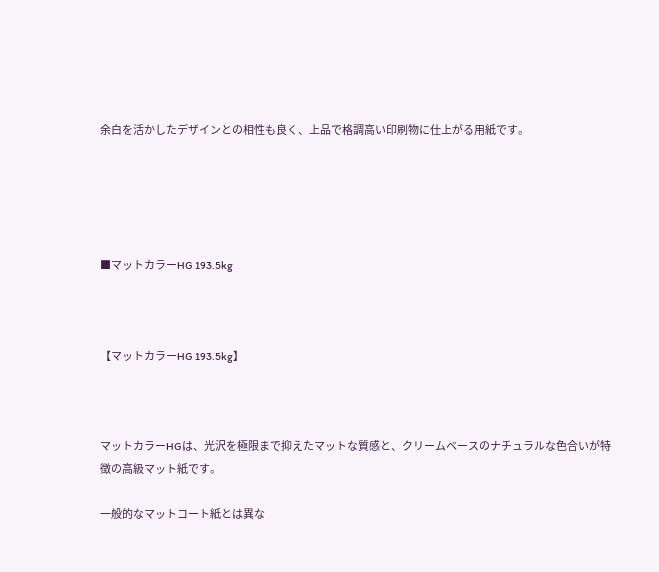余白を活かしたデザインとの相性も良く、上品で格調高い印刷物に仕上がる用紙です。





■マットカラーHG 193.5kg



【マットカラーHG 193.5kg】



マットカラーHGは、光沢を極限まで抑えたマットな質感と、クリームベースのナチュラルな色合いが特徴の高級マット紙です。

一般的なマットコート紙とは異な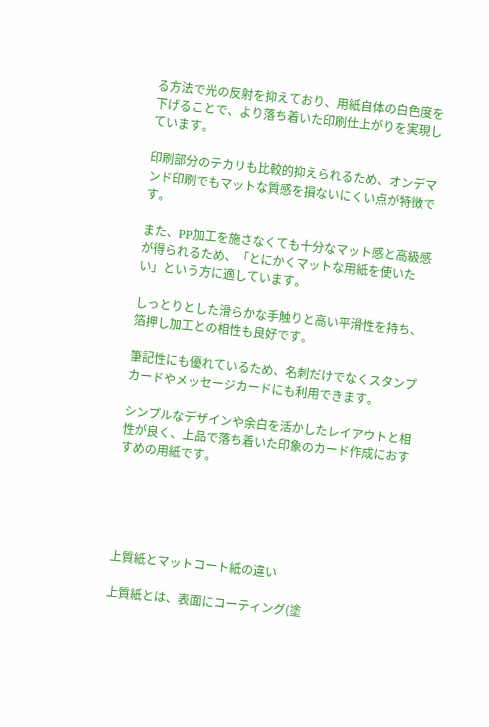る方法で光の反射を抑えており、用紙自体の白色度を下げることで、より落ち着いた印刷仕上がりを実現しています。

印刷部分のテカリも比較的抑えられるため、オンデマンド印刷でもマットな質感を損ないにくい点が特徴です。

また、PP加工を施さなくても十分なマット感と高級感が得られるため、「とにかくマットな用紙を使いたい」という方に適しています。

しっとりとした滑らかな手触りと高い平滑性を持ち、箔押し加工との相性も良好です。

筆記性にも優れているため、名刺だけでなくスタンプカードやメッセージカードにも利用できます。

シンプルなデザインや余白を活かしたレイアウトと相性が良く、上品で落ち着いた印象のカード作成におすすめの用紙です。





上質紙とマットコート紙の違い

上質紙とは、表面にコーティング(塗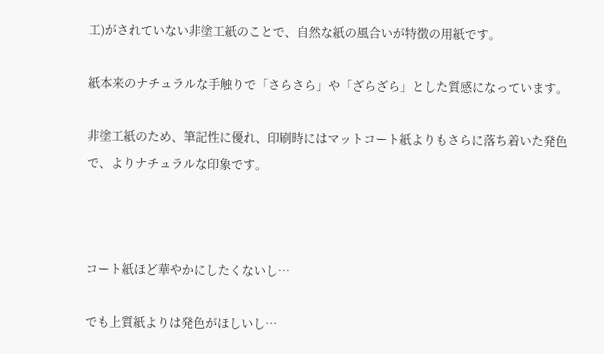工)がされていない非塗工紙のことで、自然な紙の風合いが特徴の用紙です。

紙本来のナチュラルな手触りで「さらさら」や「ざらざら」とした質感になっています。

非塗工紙のため、筆記性に優れ、印刷時にはマットコート紙よりもさらに落ち着いた発色で、よりナチュラルな印象です。



コート紙ほど華やかにしたくないし…

でも上質紙よりは発色がほしいし…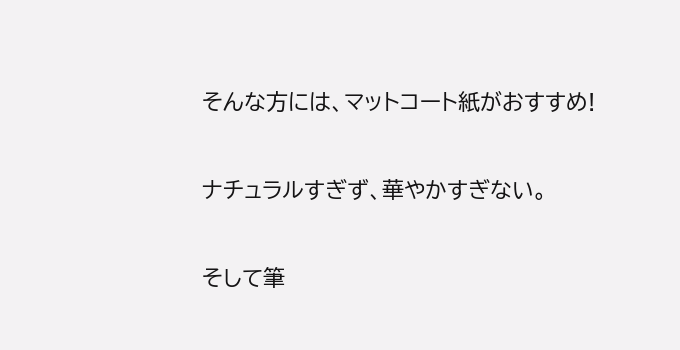そんな方には、マットコート紙がおすすめ!

ナチュラルすぎず、華やかすぎない。

そして筆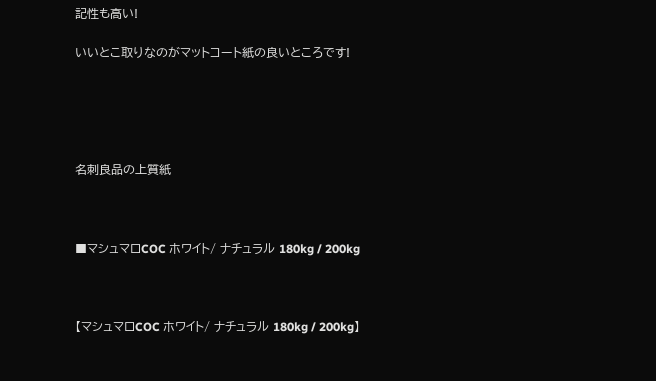記性も高い!

いいとこ取りなのがマットコート紙の良いところです!





名刺良品の上質紙



■マシュマロCOC ホワイト/ ナチュラル 180kg / 200kg



【マシュマロCOC ホワイト/ ナチュラル 180kg / 200kg】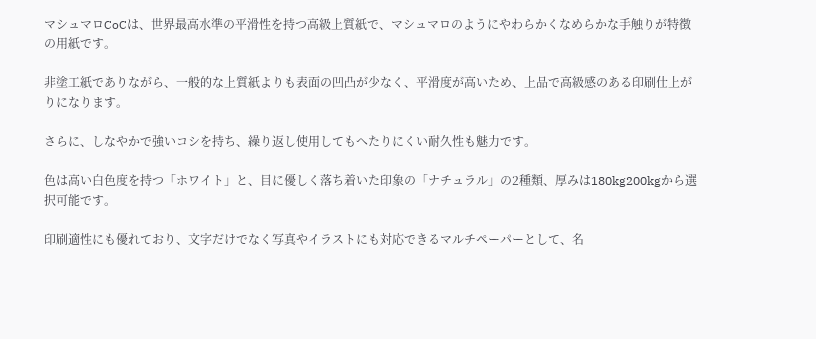マシュマロCoCは、世界最高水準の平滑性を持つ高級上質紙で、マシュマロのようにやわらかくなめらかな手触りが特徴の用紙です。

非塗工紙でありながら、一般的な上質紙よりも表面の凹凸が少なく、平滑度が高いため、上品で高級感のある印刷仕上がりになります。

さらに、しなやかで強いコシを持ち、繰り返し使用してもへたりにくい耐久性も魅力です。

色は高い白色度を持つ「ホワイト」と、目に優しく落ち着いた印象の「ナチュラル」の2種類、厚みは180kg200kgから選択可能です。

印刷適性にも優れており、文字だけでなく写真やイラストにも対応できるマルチペーパーとして、名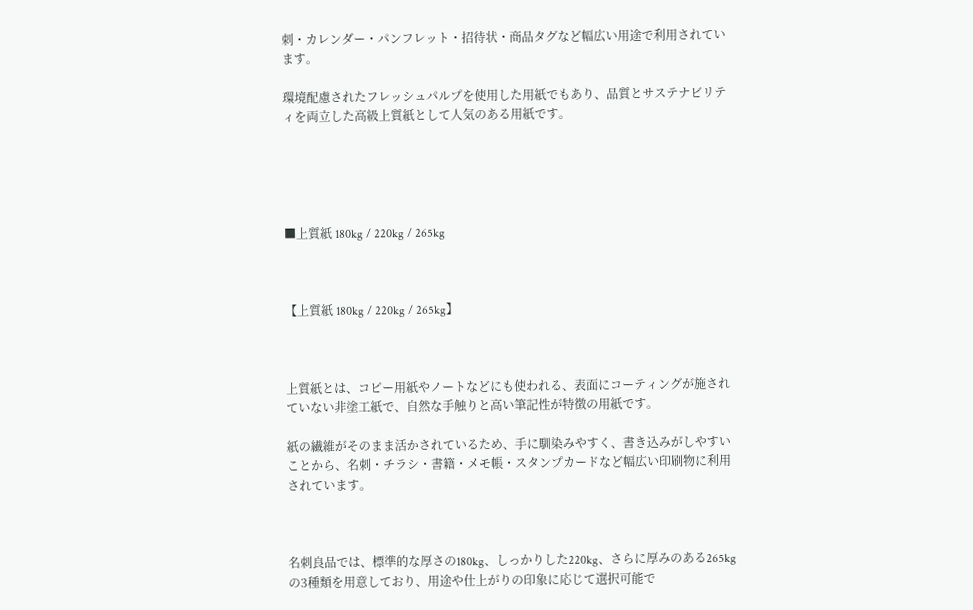刺・カレンダー・パンフレット・招待状・商品タグなど幅広い用途で利用されています。

環境配慮されたフレッシュパルプを使用した用紙でもあり、品質とサステナビリティを両立した高級上質紙として人気のある用紙です。





■上質紙 180kg / 220kg / 265kg



【上質紙 180kg / 220kg / 265kg】



上質紙とは、コピー用紙やノートなどにも使われる、表面にコーティングが施されていない非塗工紙で、自然な手触りと高い筆記性が特徴の用紙です。

紙の繊維がそのまま活かされているため、手に馴染みやすく、書き込みがしやすいことから、名刺・チラシ・書籍・メモ帳・スタンプカードなど幅広い印刷物に利用されています。



名刺良品では、標準的な厚さの180kg、しっかりした220kg、さらに厚みのある265kgの3種類を用意しており、用途や仕上がりの印象に応じて選択可能で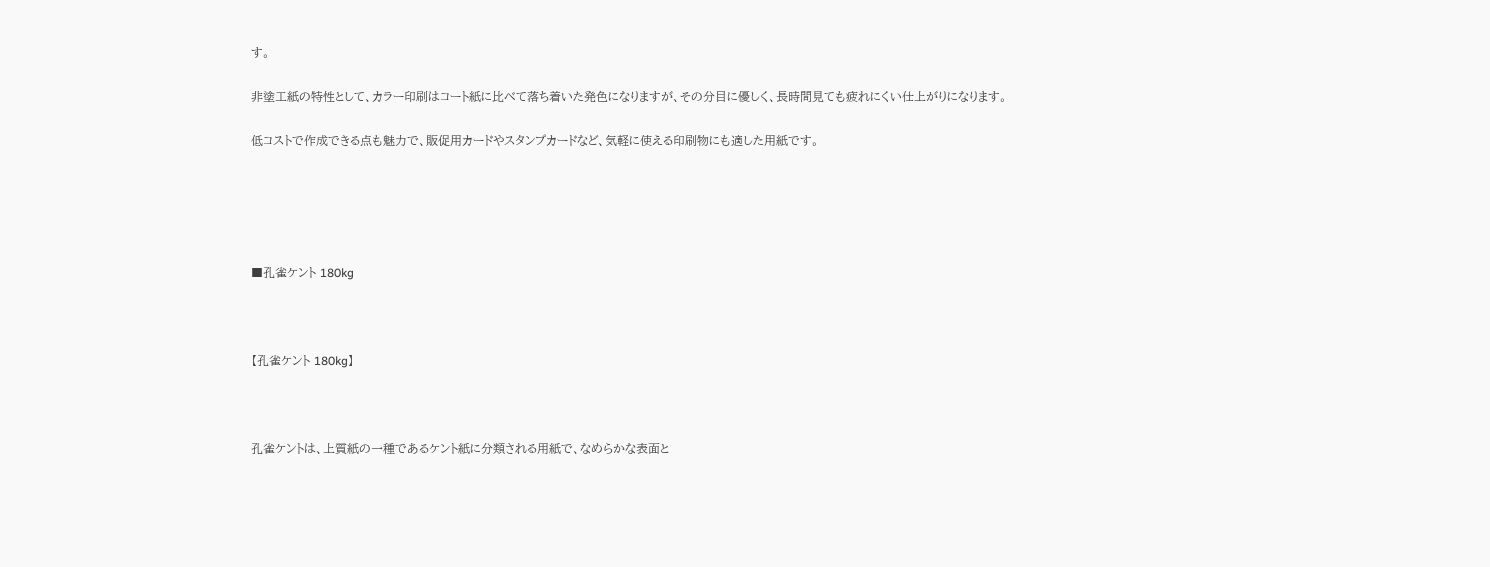す。

非塗工紙の特性として、カラー印刷はコート紙に比べて落ち着いた発色になりますが、その分目に優しく、長時間見ても疲れにくい仕上がりになります。

低コストで作成できる点も魅力で、販促用カードやスタンプカードなど、気軽に使える印刷物にも適した用紙です。





■孔雀ケント 180kg



【孔雀ケント 180kg】



孔雀ケントは、上質紙の一種であるケント紙に分類される用紙で、なめらかな表面と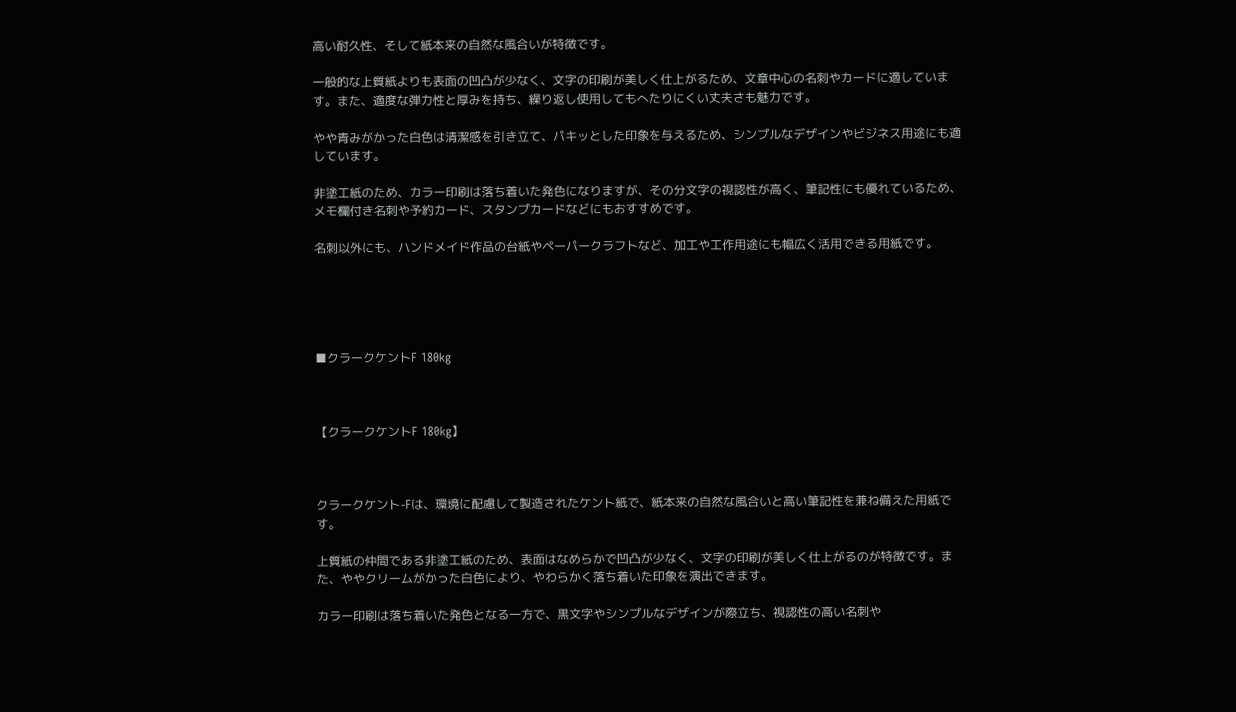高い耐久性、そして紙本来の自然な風合いが特徴です。

一般的な上質紙よりも表面の凹凸が少なく、文字の印刷が美しく仕上がるため、文章中心の名刺やカードに適しています。また、適度な弾力性と厚みを持ち、繰り返し使用してもへたりにくい丈夫さも魅力です。

やや青みがかった白色は清潔感を引き立て、パキッとした印象を与えるため、シンプルなデザインやビジネス用途にも適しています。

非塗工紙のため、カラー印刷は落ち着いた発色になりますが、その分文字の視認性が高く、筆記性にも優れているため、メモ欄付き名刺や予約カード、スタンプカードなどにもおすすめです。

名刺以外にも、ハンドメイド作品の台紙やペーパークラフトなど、加工や工作用途にも幅広く活用できる用紙です。





■クラークケントF 180kg



【クラークケントF 180kg】



クラークケント-Fは、環境に配慮して製造されたケント紙で、紙本来の自然な風合いと高い筆記性を兼ね備えた用紙です。

上質紙の仲間である非塗工紙のため、表面はなめらかで凹凸が少なく、文字の印刷が美しく仕上がるのが特徴です。また、ややクリームがかった白色により、やわらかく落ち着いた印象を演出できます。

カラー印刷は落ち着いた発色となる一方で、黒文字やシンプルなデザインが際立ち、視認性の高い名刺や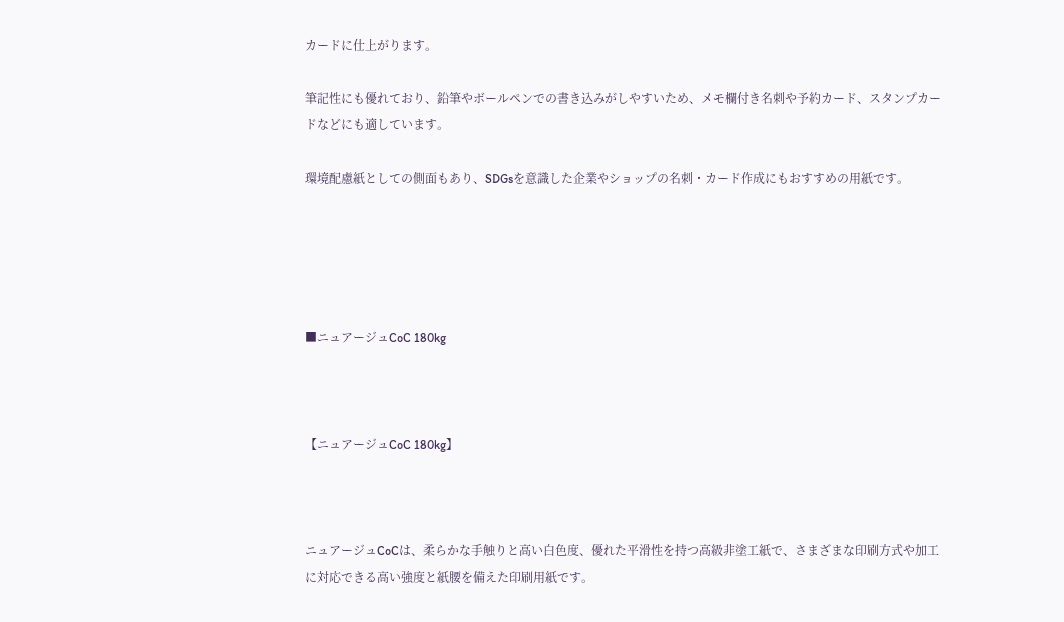カードに仕上がります。

筆記性にも優れており、鉛筆やボールペンでの書き込みがしやすいため、メモ欄付き名刺や予約カード、スタンプカードなどにも適しています。

環境配慮紙としての側面もあり、SDGsを意識した企業やショップの名刺・カード作成にもおすすめの用紙です。





■ニュアージュCoC 180kg



【ニュアージュCoC 180kg】



ニュアージュCoCは、柔らかな手触りと高い白色度、優れた平滑性を持つ高級非塗工紙で、さまざまな印刷方式や加工に対応できる高い強度と紙腰を備えた印刷用紙です。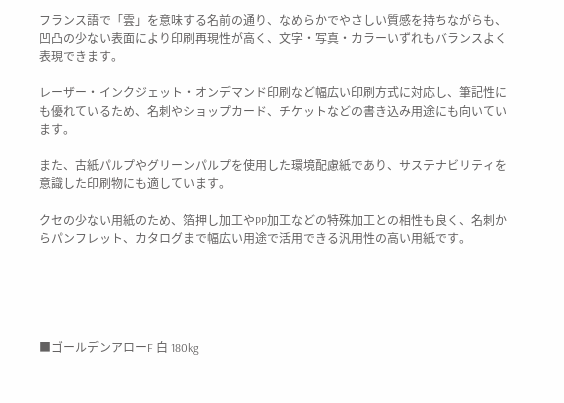フランス語で「雲」を意味する名前の通り、なめらかでやさしい質感を持ちながらも、凹凸の少ない表面により印刷再現性が高く、文字・写真・カラーいずれもバランスよく表現できます。

レーザー・インクジェット・オンデマンド印刷など幅広い印刷方式に対応し、筆記性にも優れているため、名刺やショップカード、チケットなどの書き込み用途にも向いています。

また、古紙パルプやグリーンパルプを使用した環境配慮紙であり、サステナビリティを意識した印刷物にも適しています。

クセの少ない用紙のため、箔押し加工やPP加工などの特殊加工との相性も良く、名刺からパンフレット、カタログまで幅広い用途で活用できる汎用性の高い用紙です。





■ゴールデンアローF 白 180kg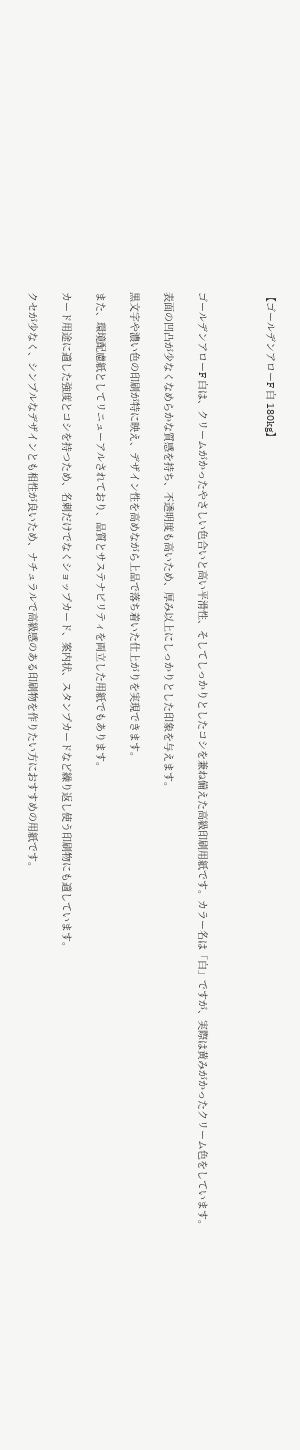【ゴールデンアローF 白 180kg】



ゴールデンアローF 白は、クリームがかったやさしい色合いと高い平滑性、そしてしっかりとしたコシを兼ね備えた高級印刷用紙です。カラー名は「白」ですが、実際は黄みがかったクリーム色をしています。

表面の凹凸が少なくなめらかな質感を持ち、不透明度も高いため、厚み以上にしっかりとした印象を与えます。

黒文字や濃い色の印刷が特に映え、デザイン性を高めながら上品で落ち着いた仕上がりを実現できます。

また、環境配慮紙としてリニューアルされており、品質とサステナビリティを両立した用紙でもあります。

カード用途に適した強度とコシを持つため、名刺だけでなくショップカード、案内状、スタンプカードなど繰り返し使う印刷物にも適しています。

クセが少なく、シンプルなデザインとも相性が良いため、ナチュラルで高級感のある印刷物を作りたい方におすすめの用紙です。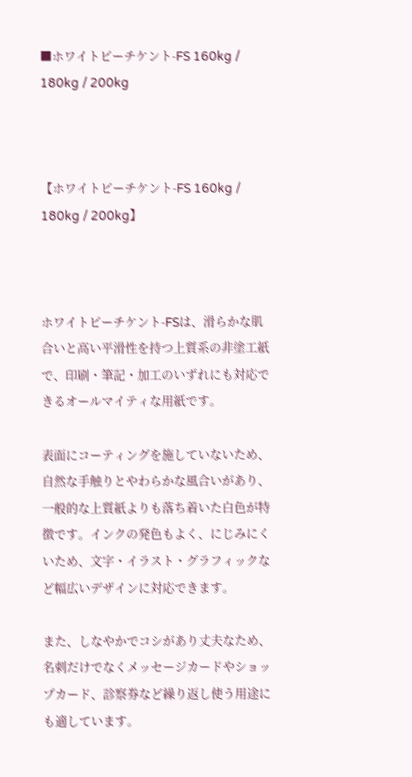■ホワイトピーチケント-FS 160kg / 180kg / 200kg



【ホワイトピーチケント-FS 160kg / 180kg / 200kg】



ホワイトピーチケント-FSは、滑らかな肌合いと高い平滑性を持つ上質系の非塗工紙で、印刷・筆記・加工のいずれにも対応できるオールマイティな用紙です。

表面にコーティングを施していないため、自然な手触りとやわらかな風合いがあり、一般的な上質紙よりも落ち着いた白色が特徴です。インクの発色もよく、にじみにくいため、文字・イラスト・グラフィックなど幅広いデザインに対応できます。

また、しなやかでコシがあり丈夫なため、名刺だけでなくメッセージカードやショップカード、診察券など繰り返し使う用途にも適しています。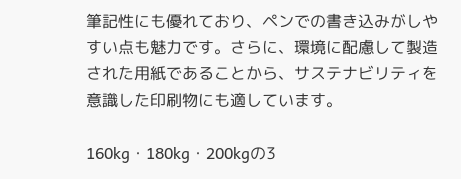筆記性にも優れており、ペンでの書き込みがしやすい点も魅力です。さらに、環境に配慮して製造された用紙であることから、サステナビリティを意識した印刷物にも適しています。

160kg・180kg・200kgの3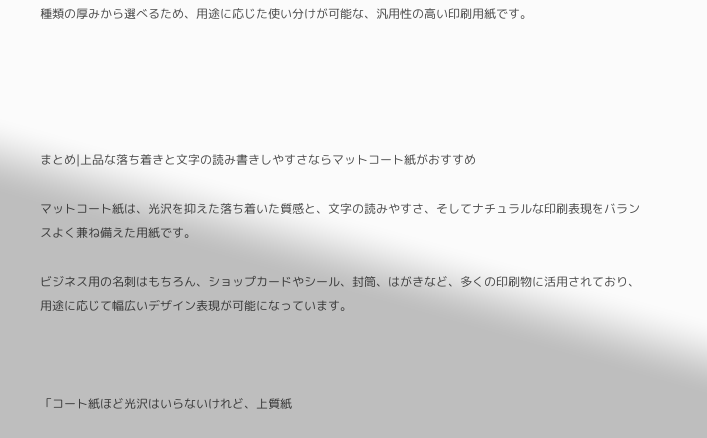種類の厚みから選べるため、用途に応じた使い分けが可能な、汎用性の高い印刷用紙です。





まとめ|上品な落ち着きと文字の読み書きしやすさならマットコート紙がおすすめ

マットコート紙は、光沢を抑えた落ち着いた質感と、文字の読みやすさ、そしてナチュラルな印刷表現をバランスよく兼ね備えた用紙です。

ビジネス用の名刺はもちろん、ショップカードやシール、封筒、はがきなど、多くの印刷物に活用されており、用途に応じて幅広いデザイン表現が可能になっています。



「コート紙ほど光沢はいらないけれど、上質紙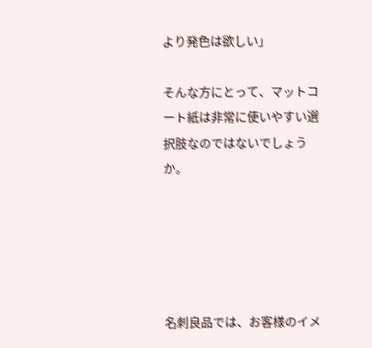より発色は欲しい」

そんな方にとって、マットコート紙は非常に使いやすい選択肢なのではないでしょうか。





名刺良品では、お客様のイメ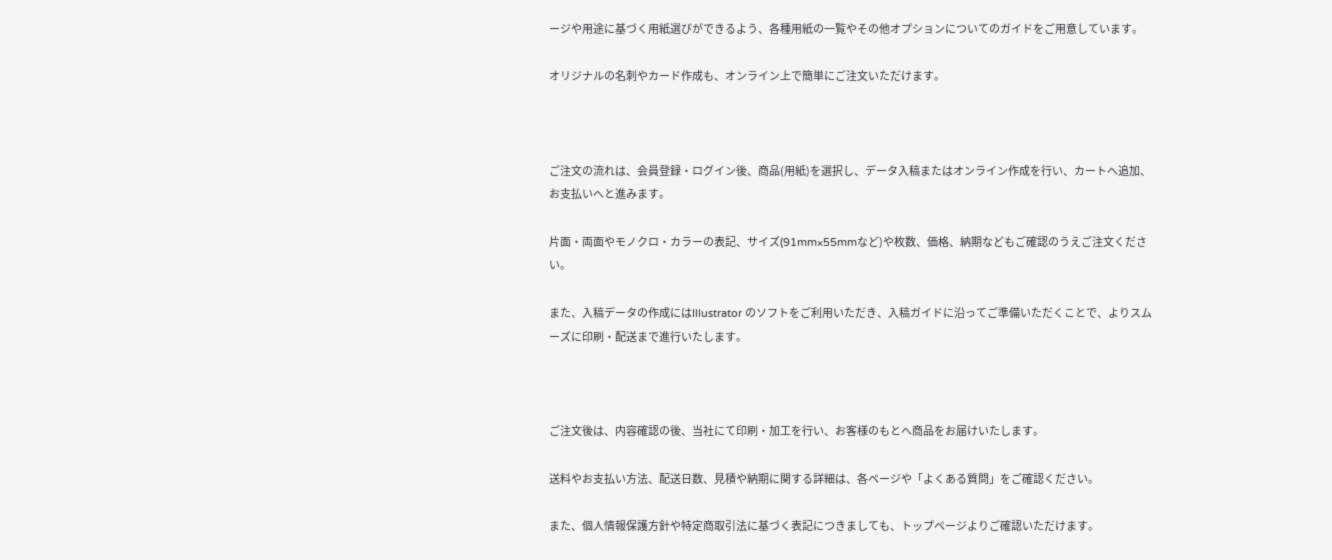ージや用途に基づく用紙選びができるよう、各種用紙の一覧やその他オプションについてのガイドをご用意しています。

オリジナルの名刺やカード作成も、オンライン上で簡単にご注文いただけます。



ご注文の流れは、会員登録・ログイン後、商品(用紙)を選択し、データ入稿またはオンライン作成を行い、カートへ追加、お支払いへと進みます。

片面・両面やモノクロ・カラーの表記、サイズ(91mm×55mmなど)や枚数、価格、納期などもご確認のうえご注文ください。

また、入稿データの作成にはIllustrator のソフトをご利用いただき、入稿ガイドに沿ってご準備いただくことで、よりスムーズに印刷・配送まで進行いたします。



ご注文後は、内容確認の後、当社にて印刷・加工を行い、お客様のもとへ商品をお届けいたします。

送料やお支払い方法、配送日数、見積や納期に関する詳細は、各ページや「よくある質問」をご確認ください。

また、個人情報保護方針や特定商取引法に基づく表記につきましても、トップページよりご確認いただけます。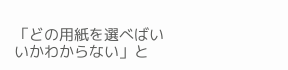「どの用紙を選べばいいかわからない」と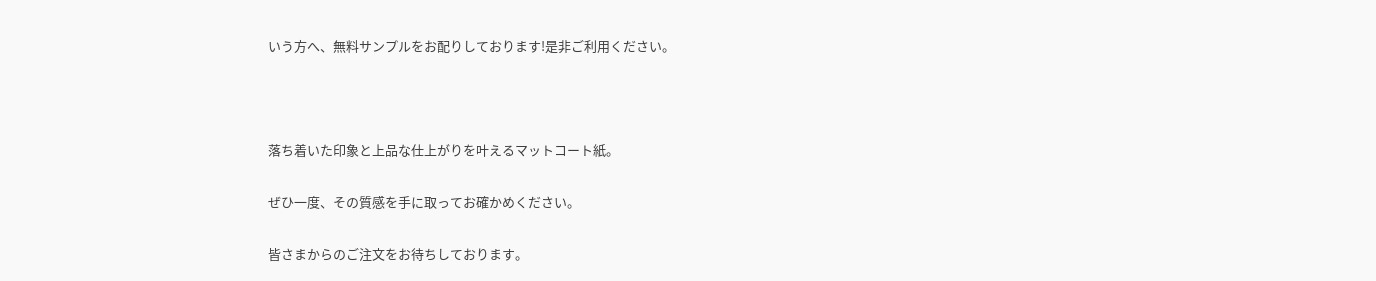いう方へ、無料サンプルをお配りしております!是非ご利用ください。



落ち着いた印象と上品な仕上がりを叶えるマットコート紙。

ぜひ一度、その質感を手に取ってお確かめください。

皆さまからのご注文をお待ちしております。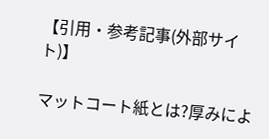【引用・参考記事(外部サイト)】

マットコート紙とは?厚みによ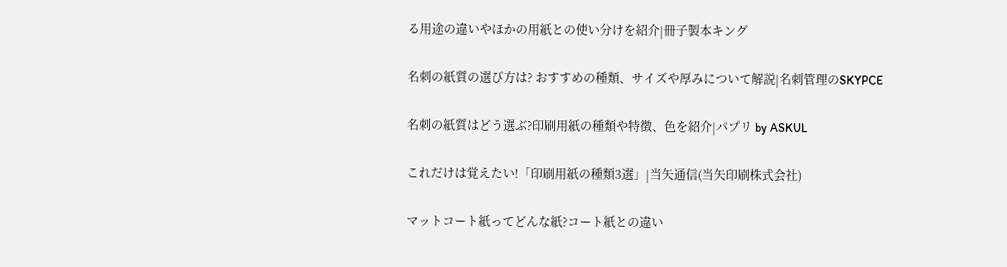る用途の違いやほかの用紙との使い分けを紹介|冊子製本キング

名刺の紙質の選び方は? おすすめの種類、サイズや厚みについて解説|名刺管理のSKYPCE

名刺の紙質はどう選ぶ?印刷用紙の種類や特徴、色を紹介|パプリ by ASKUL

これだけは覚えたい!「印刷用紙の種類3選」|当矢通信(当矢印刷株式会社)

マットコート紙ってどんな紙?コート紙との違い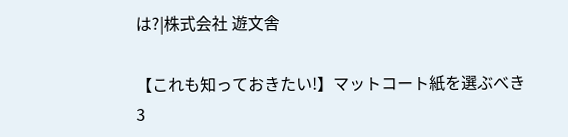は?|株式会社 遊文舎

【これも知っておきたい!】マットコート紙を選ぶべき3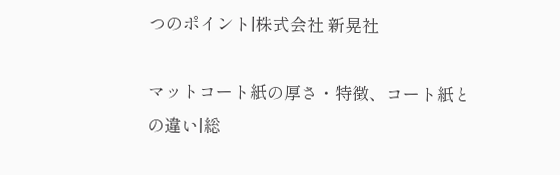つのポイント|株式会社 新晃社

マットコート紙の厚さ・特徴、コート紙との違い|総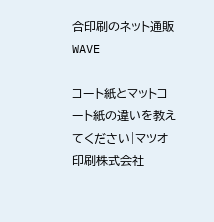合印刷のネット通販WAVE

コート紙とマットコート紙の違いを教えてください|マツオ印刷株式会社